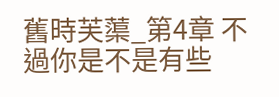舊時芙蕖_第4章 不過你是不是有些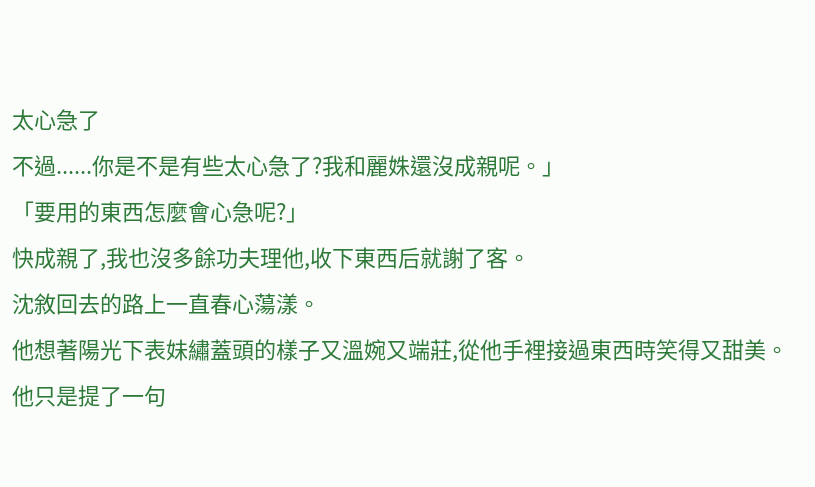太心急了
不過......你是不是有些太心急了?我和麗姝還沒成親呢。」
「要用的東西怎麼會心急呢?」
快成親了,我也沒多餘功夫理他,收下東西后就謝了客。
沈敘回去的路上一直春心蕩漾。
他想著陽光下表妹繡蓋頭的樣子又溫婉又端莊,從他手裡接過東西時笑得又甜美。
他只是提了一句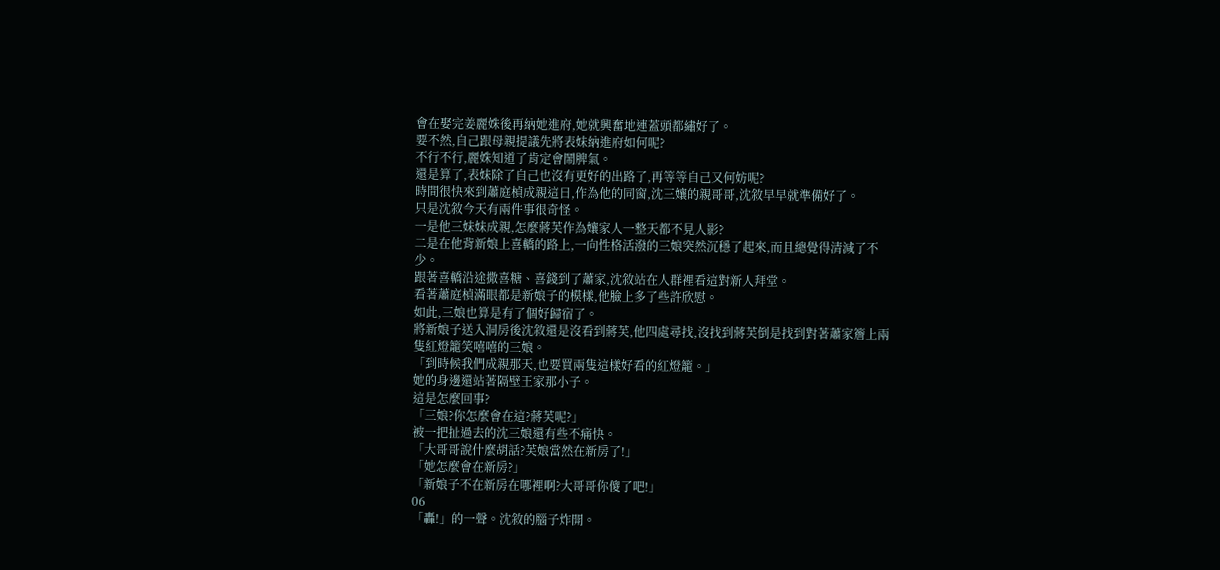會在娶完姜麗姝後再納她進府,她就興奮地連蓋頭都繡好了。
要不然,自己跟母親提議先將表妹納進府如何呢?
不行不行,麗姝知道了肯定會鬧脾氣。
還是算了,表妹除了自己也沒有更好的出路了,再等等自己又何妨呢?
時間很快來到蕭庭楨成親這日,作為他的同窗,沈三孃的親哥哥,沈敘早早就準備好了。
只是沈敘今天有兩件事很奇怪。
一是他三妹妹成親,怎麼蔣芙作為孃家人一整天都不見人影?
二是在他背新娘上喜轎的路上,一向性格活潑的三娘突然沉穩了起來,而且總覺得清減了不少。
跟著喜轎沿途撒喜糖、喜錢到了蕭家,沈敘站在人群裡看這對新人拜堂。
看著蕭庭楨滿眼都是新娘子的模樣,他臉上多了些許欣慰。
如此,三娘也算是有了個好歸宿了。
將新娘子送入洞房後沈敘還是沒看到蔣芙,他四處尋找,沒找到蔣芙倒是找到對著蕭家簷上兩隻紅燈籠笑嘻嘻的三娘。
「到時候我們成親那天,也要買兩隻這樣好看的紅燈籠。」
她的身邊還站著隔壁王家那小子。
這是怎麼回事?
「三娘?你怎麼會在這?蔣芙呢?」
被一把扯過去的沈三娘還有些不痛快。
「大哥哥說什麼胡話?芙娘當然在新房了!」
「她怎麼會在新房?」
「新娘子不在新房在哪裡啊?大哥哥你傻了吧!」
06
「轟!」的一聲。沈敘的腦子炸開。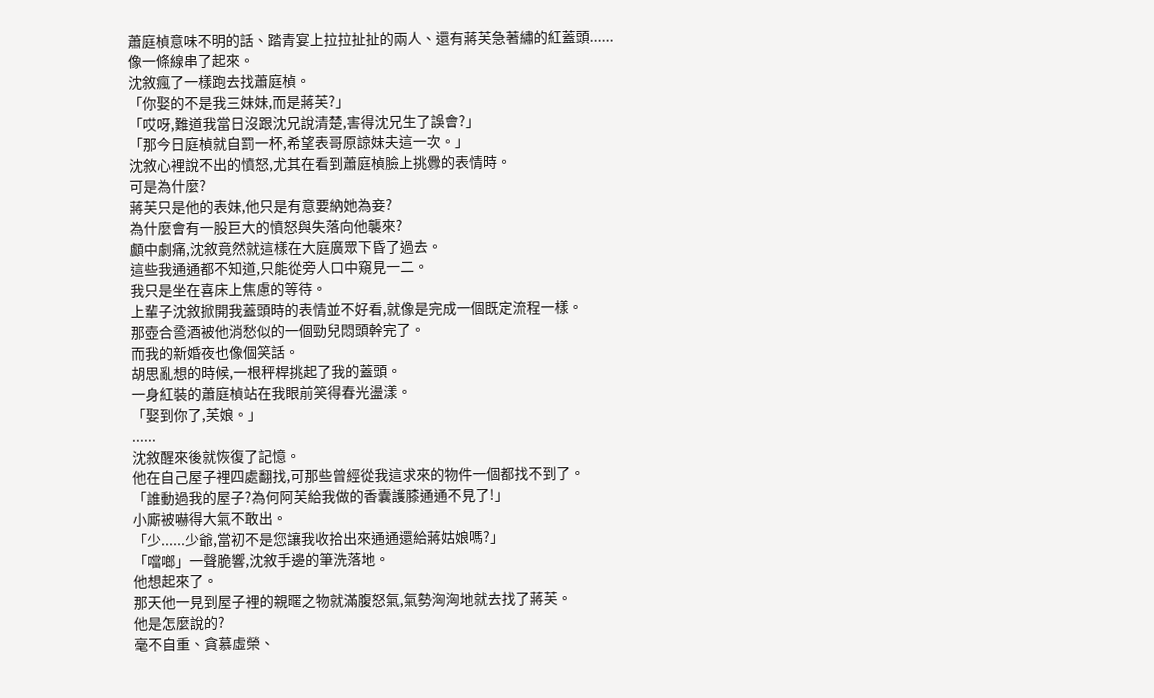蕭庭楨意味不明的話、踏青宴上拉拉扯扯的兩人、還有蔣芙急著繡的紅蓋頭......
像一條線串了起來。
沈敘瘋了一樣跑去找蕭庭楨。
「你娶的不是我三妹妹,而是蔣芙?」
「哎呀,難道我當日沒跟沈兄說清楚,害得沈兄生了誤會?」
「那今日庭楨就自罰一杯,希望表哥原諒妹夫這一次。」
沈敘心裡說不出的憤怒,尤其在看到蕭庭楨臉上挑釁的表情時。
可是為什麼?
蔣芙只是他的表妹,他只是有意要納她為妾?
為什麼會有一股巨大的憤怒與失落向他襲來?
顱中劇痛,沈敘竟然就這樣在大庭廣眾下昏了過去。
這些我通通都不知道,只能從旁人口中窺見一二。
我只是坐在喜床上焦慮的等待。
上輩子沈敘掀開我蓋頭時的表情並不好看,就像是完成一個既定流程一樣。
那壺合巹酒被他消愁似的一個勁兒悶頭幹完了。
而我的新婚夜也像個笑話。
胡思亂想的時候,一根秤桿挑起了我的蓋頭。
一身紅裝的蕭庭楨站在我眼前笑得春光盪漾。
「娶到你了,芙娘。」
......
沈敘醒來後就恢復了記憶。
他在自己屋子裡四處翻找,可那些曾經從我這求來的物件一個都找不到了。
「誰動過我的屋子?為何阿芙給我做的香囊護膝通通不見了!」
小廝被嚇得大氣不敢出。
「少......少爺,當初不是您讓我收拾出來通通還給蔣姑娘嗎?」
「噹啷」一聲脆響,沈敘手邊的筆洗落地。
他想起來了。
那天他一見到屋子裡的親暱之物就滿腹怒氣,氣勢洶洶地就去找了蔣芙。
他是怎麼說的?
毫不自重、貪慕虛榮、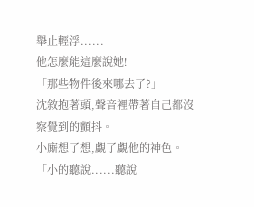舉止輕浮......
他怎麼能這麼說她!
「那些物件後來哪去了?」
沈敘抱著頭,聲音裡帶著自己都沒察覺到的顫抖。
小廝想了想,覷了覷他的神色。
「小的聽說......聽說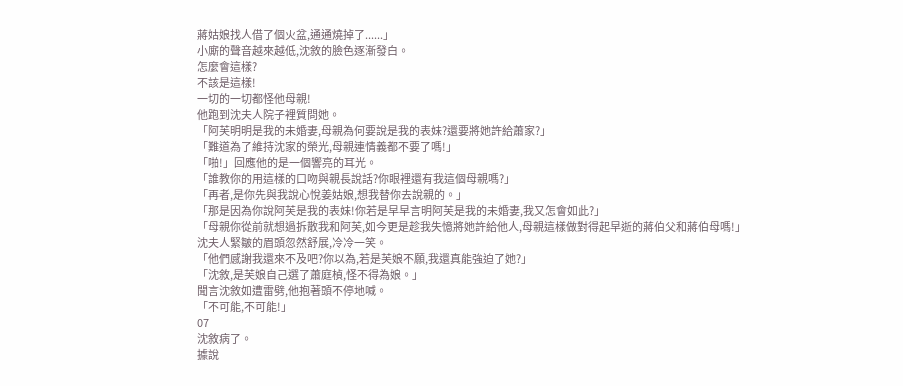蔣姑娘找人借了個火盆,通通燒掉了......」
小廝的聲音越來越低,沈敘的臉色逐漸發白。
怎麼會這樣?
不該是這樣!
一切的一切都怪他母親!
他跑到沈夫人院子裡質問她。
「阿芙明明是我的未婚妻,母親為何要說是我的表妹?還要將她許給蕭家?」
「難道為了維持沈家的榮光,母親連情義都不要了嗎!」
「啪!」回應他的是一個響亮的耳光。
「誰教你的用這樣的口吻與親長說話?你眼裡還有我這個母親嗎?」
「再者,是你先與我說心悅姜姑娘,想我替你去說親的。」
「那是因為你說阿芙是我的表妹!你若是早早言明阿芙是我的未婚妻,我又怎會如此?」
「母親你從前就想過拆散我和阿芙,如今更是趁我失憶將她許給他人,母親這樣做對得起早逝的蔣伯父和蔣伯母嗎!」
沈夫人緊皺的眉頭忽然舒展,冷冷一笑。
「他們感謝我還來不及吧?你以為,若是芙娘不願,我還真能強迫了她?」
「沈敘,是芙娘自己選了蕭庭楨,怪不得為娘。」
聞言沈敘如遭雷劈,他抱著頭不停地喊。
「不可能,不可能!」
07
沈敘病了。
據說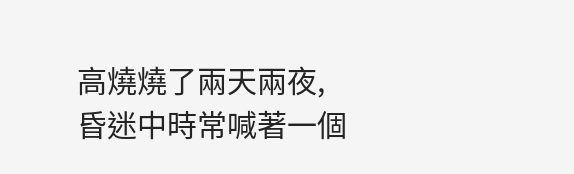高燒燒了兩天兩夜,昏迷中時常喊著一個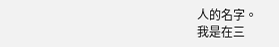人的名字。
我是在三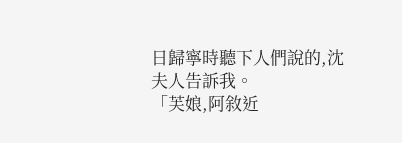日歸寧時聽下人們說的,沈夫人告訴我。
「芙娘,阿敘近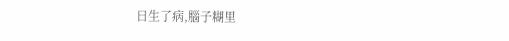日生了病,腦子糊里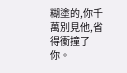糊塗的,你千萬別見他,省得衝撞了你。